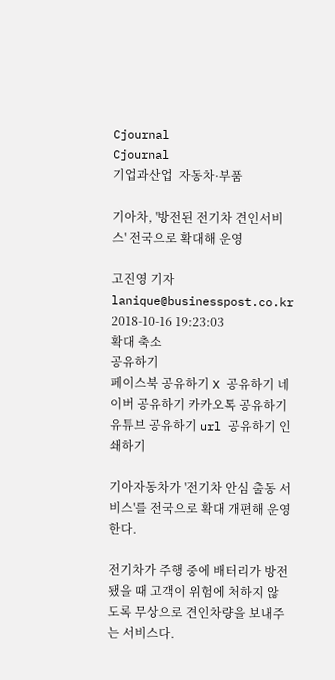Cjournal
Cjournal
기업과산업  자동차·부품

기아차, '방전된 전기차 견인서비스' 전국으로 확대해 운영

고진영 기자 lanique@businesspost.co.kr 2018-10-16 19:23:03
확대 축소
공유하기
페이스북 공유하기 X 공유하기 네이버 공유하기 카카오톡 공유하기 유튜브 공유하기 url 공유하기 인쇄하기

기아자동차가 '전기차 안심 출동 서비스'를 전국으로 확대 개편해 운영한다.

전기차가 주행 중에 배터리가 방전됐을 때 고객이 위험에 처하지 않도록 무상으로 견인차량을 보내주는 서비스다.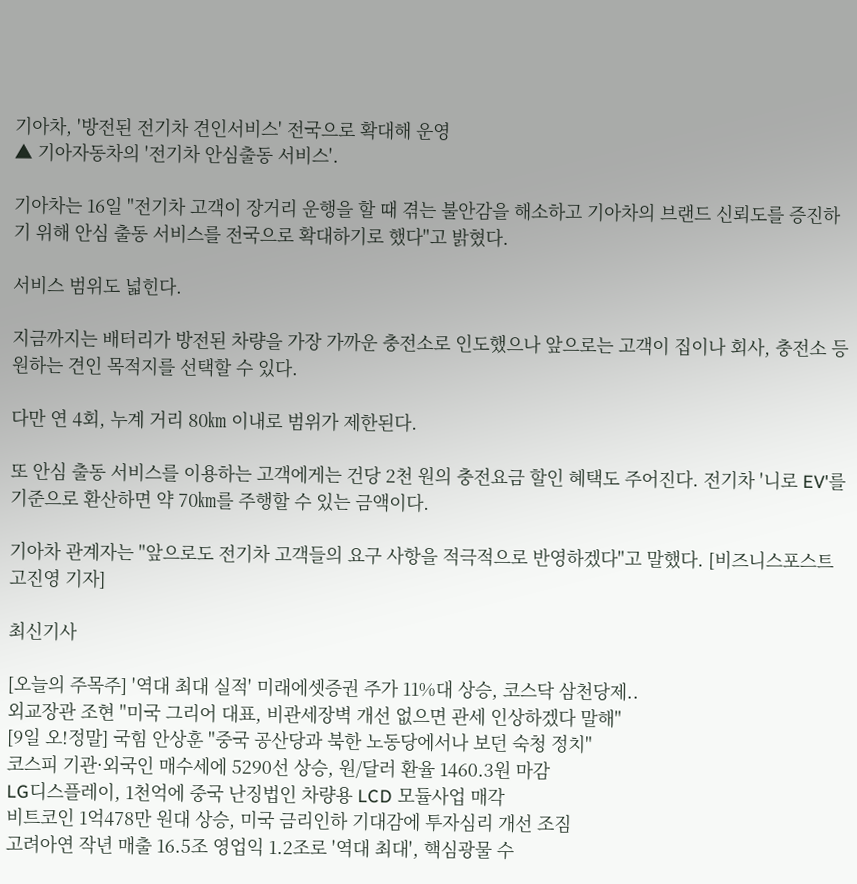기아차, '방전된 전기차 견인서비스' 전국으로 확대해 운영
▲ 기아자동차의 '전기차 안심출동 서비스'.

기아차는 16일 "전기차 고객이 장거리 운행을 할 때 겪는 불안감을 해소하고 기아차의 브랜드 신뢰도를 증진하기 위해 안심 출동 서비스를 전국으로 확대하기로 했다"고 밝혔다.

서비스 범위도 넓힌다.

지금까지는 배터리가 방전된 차량을 가장 가까운 충전소로 인도했으나 앞으로는 고객이 집이나 회사, 충전소 등 원하는 견인 목적지를 선택할 수 있다.

다만 연 4회, 누계 거리 80㎞ 이내로 범위가 제한된다.

또 안심 출동 서비스를 이용하는 고객에게는 건당 2천 원의 충전요금 할인 혜택도 주어진다. 전기차 '니로 EV'를 기준으로 환산하면 약 70㎞를 주행할 수 있는 금액이다.

기아차 관계자는 "앞으로도 전기차 고객들의 요구 사항을 적극적으로 반영하겠다"고 말했다. [비즈니스포스트 고진영 기자]

최신기사

[오늘의 주목주] '역대 최대 실적' 미래에셋증권 주가 11%대 상승, 코스닥 삼천당제..
외교장관 조현 "미국 그리어 대표, 비관세장벽 개선 없으면 관세 인상하겠다 말해"
[9일 오!정말] 국힘 안상훈 "중국 공산당과 북한 노동당에서나 보던 숙청 정치"
코스피 기관·외국인 매수세에 5290선 상승, 원/달러 환율 1460.3원 마감
LG디스플레이, 1천억에 중국 난징법인 차량용 LCD 모듈사업 매각
비트코인 1억478만 원대 상승, 미국 금리인하 기대감에 투자심리 개선 조짐
고려아연 작년 매출 16.5조 영업익 1.2조로 '역대 최대', 핵심광물 수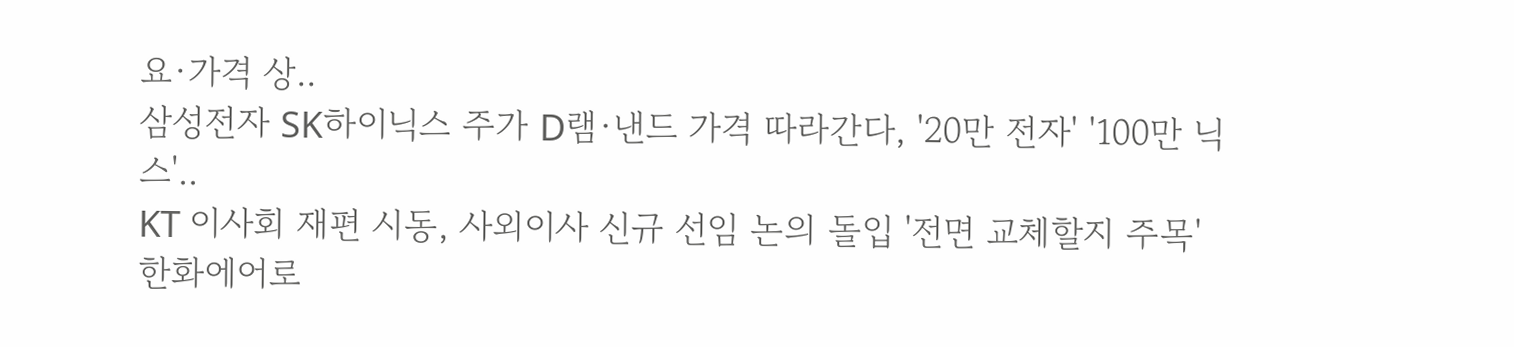요·가격 상..
삼성전자 SK하이닉스 주가 D램·낸드 가격 따라간다, '20만 전자' '100만 닉스'..
KT 이사회 재편 시동, 사외이사 신규 선임 논의 돌입 '전면 교체할지 주목'
한화에어로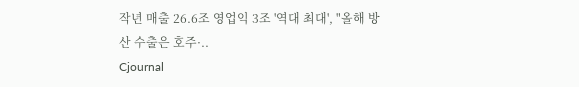작년 매출 26.6조 영업익 3조 '역대 최대', "올해 방산 수출은 호주·..
Cjournal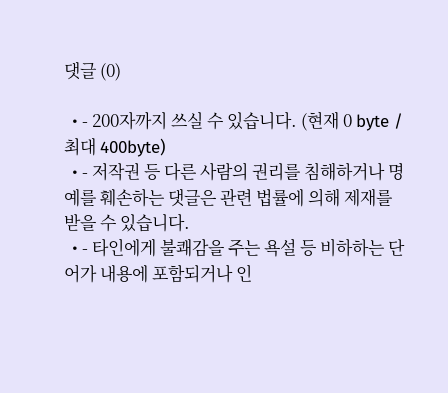댓글 (0)

  • - 200자까지 쓰실 수 있습니다. (현재 0 byte / 최대 400byte)
  • - 저작권 등 다른 사람의 권리를 침해하거나 명예를 훼손하는 댓글은 관련 법률에 의해 제재를 받을 수 있습니다.
  • - 타인에게 불쾌감을 주는 욕설 등 비하하는 단어가 내용에 포함되거나 인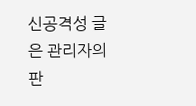신공격성 글은 관리자의 판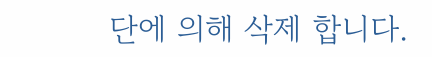단에 의해 삭제 합니다.